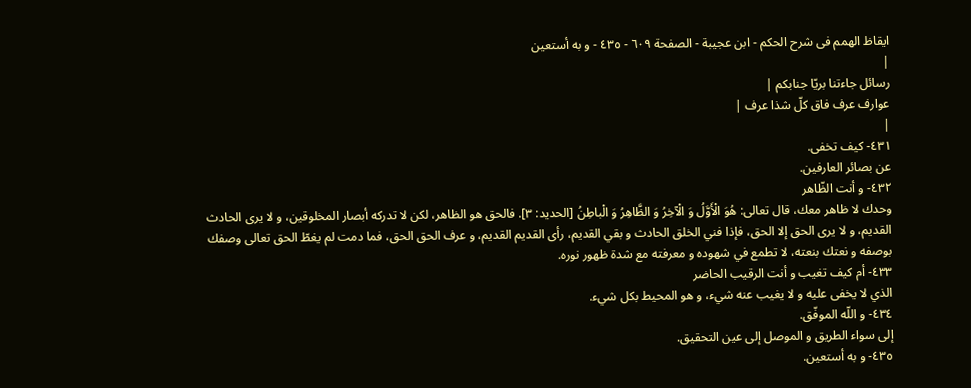ايقاظ الهمم فى شرح الحكم - ابن عجيبة - الصفحة ٦٠٩ - ٤٣٥ - و به أستعين
|
رسائل جاءتنا بريّا جنابكم |
عوارف عرف فاق كلّ شذا عرف |
|
٤٣١- كيف تخفى.
عن بصائر العارفين.
٤٣٢- و أنت الظّاهر
وحدك لا ظاهر معك، قال تعالى: هُوَ الْأَوَّلُ وَ الْآخِرُ وَ الظَّاهِرُ وَ الْباطِنُ [الحديد: ٣]. فالحق هو الظاهر، لكن لا تدركه أبصار المخلوقين، و لا يرى الحادث القديم، و لا يرى الحق إلا الحق، فإذا فني الخلق الحادث و بقي القديم، رأى القديم القديم، و عرف الحق الحق، فما دمت لم يغطّ الحق تعالى وصفك بوصفه و نعتك بنعته، لا تطمع في شهوده و معرفته مع شدة ظهور نوره.
٤٣٣- أم كيف تغيب و أنت الرقيب الحاضر
الذي لا يخفى عليه و لا يغيب عنه شيء، و هو المحيط بكل شيء.
٤٣٤- و اللّه الموفّق.
إلى سواء الطريق و الموصل إلى عين التحقيق.
٤٣٥- و به أستعين.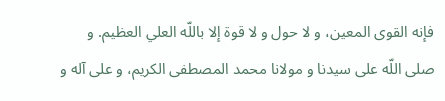فإنه القوى المعين، و لا حول و لا قوة إلا باللّه العلي العظيم. و صلى اللّه على سيدنا و مولانا محمد المصطفى الكريم، و على آله و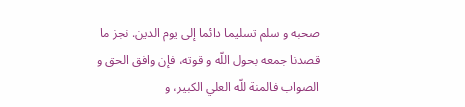صحبه و سلم تسليما دائما إلى يوم الدين. نجز ما قصدنا جمعه بحول اللّه و قوته، فإن وافق الحق و الصواب فالمنة للّه العلي الكبير، و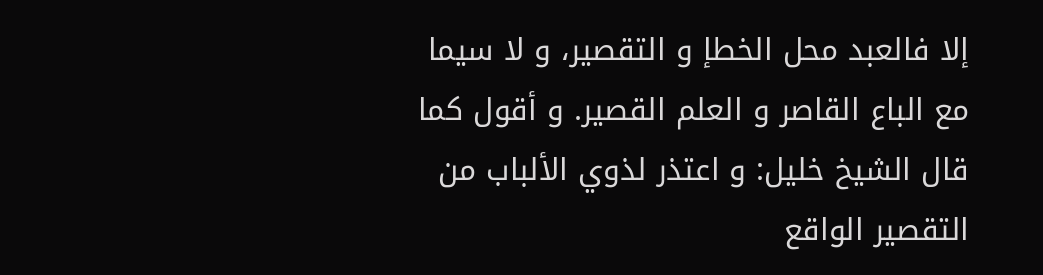إلا فالعبد محل الخطإ و التقصير، و لا سيما مع الباع القاصر و العلم القصير. و أقول كما قال الشيخ خليل: و اعتذر لذوي الألباب من التقصير الواقع